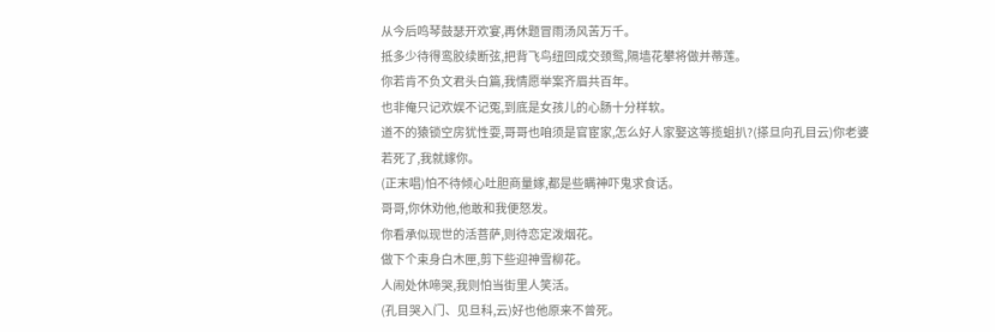从今后鸣琴鼓瑟开欢宴,再休题冒雨汤风苦万千。
抵多少待得鸾胶续断弦,把背飞鸟纽回成交颈鸳,隔墙花攀将做并蒂莲。
你若肯不负文君头白篇,我情愿举案齐眉共百年。
也非俺只记欢娱不记冤,到底是女孩儿的心肠十分样软。
道不的猿锁空房犹性耍,哥哥也咱须是官宦家,怎么好人家娶这等揽蛆扒?(搽旦向孔目云)你老婆若死了,我就嫁你。
(正末唱)怕不待倾心吐胆商量嫁,都是些瞒神吓鬼求食话。
哥哥,你休劝他,他敢和我便怒发。
你看承似现世的活菩萨,则待恋定泼烟花。
做下个束身白木匣,剪下些迎神雪柳花。
人闹处休啼哭,我则怕当街里人笑活。
(孔目哭入门、见旦科,云)好也他原来不曾死。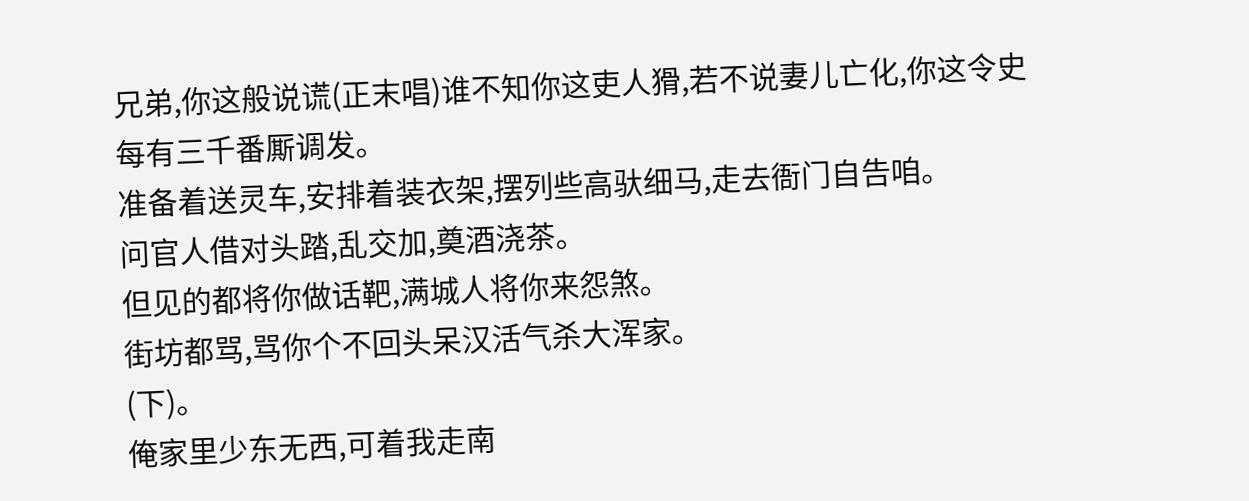兄弟,你这般说谎(正末唱)谁不知你这吏人猾,若不说妻儿亡化,你这令史每有三千番厮调发。
准备着送灵车,安排着装衣架,摆列些高驮细马,走去衙门自告咱。
问官人借对头踏,乱交加,奠酒浇茶。
但见的都将你做话靶,满城人将你来怨煞。
街坊都骂,骂你个不回头呆汉活气杀大浑家。
(下)。
俺家里少东无西,可着我走南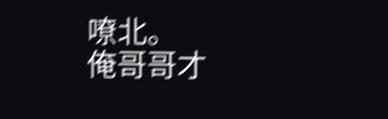嘹北。
俺哥哥才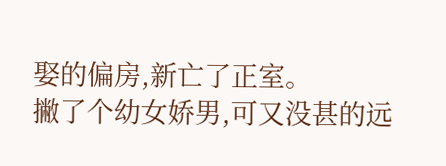娶的偏房,新亡了正室。
撇了个幼女娇男,可又没甚的远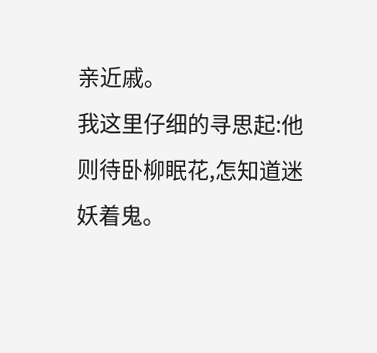亲近戚。
我这里仔细的寻思起:他则待卧柳眠花,怎知道迷妖着鬼。